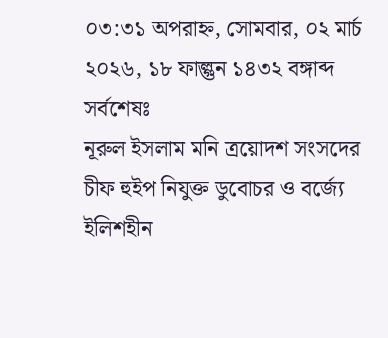০৩:৩১ অপরাহ্ন, সোমবার, ০২ মার্চ ২০২৬, ১৮ ফাল্গুন ১৪৩২ বঙ্গাব্দ
সর্বশেষঃ
নূরুল ইসলাম মনি ত্রয়োদশ সংসদের চীফ হুইপ নিযুক্ত ডুবোচর ও বর্জ্যে ইলিশহীন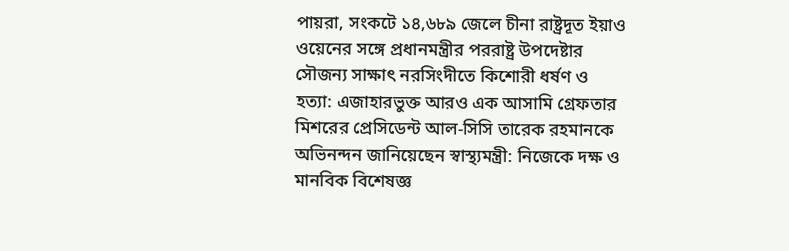পায়রা, সংকটে ১৪,৬৮৯ জেলে চীনা রাষ্ট্রদূত ইয়াও ওয়েনের সঙ্গে প্রধানমন্ত্রীর পররাষ্ট্র উপদেষ্টার সৌজন্য সাক্ষাৎ নরসিংদীতে কিশোরী ধর্ষণ ও হত্যা: এজাহারভুক্ত আরও এক আসামি গ্রেফতার মিশরের প্রেসিডেন্ট আল-সিসি তারেক রহমানকে অভিনন্দন জানিয়েছেন স্বাস্থ্যমন্ত্রী: নিজেকে দক্ষ ও মানবিক বিশেষজ্ঞ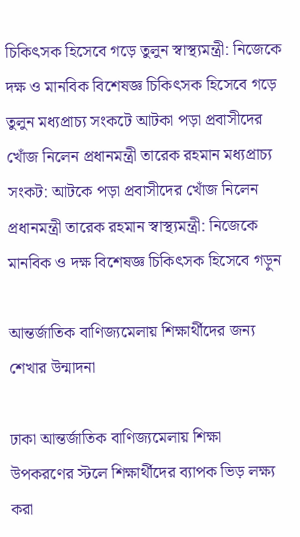চিকিৎসক হিসেবে গড়ে তুলুন স্বাস্থ্যমন্ত্রী: নিজেকে দক্ষ ও মানবিক বিশেষজ্ঞ চিকিৎসক হিসেবে গড়ে তুলুন মধ্যপ্রাচ্য সংকটে আটকা পড়া প্রবাসীদের খোঁজ নিলেন প্রধানমন্ত্রী তারেক রহমান মধ্যপ্রাচ্য সংকট: আটকে পড়া প্রবাসীদের খোঁজ নিলেন প্রধানমন্ত্রী তারেক রহমান স্বাস্থ্যমন্ত্রী: নিজেকে মানবিক ও দক্ষ বিশেষজ্ঞ চিকিৎসক হিসেবে গড়ুন

আন্তর্জাতিক বাণিজ্যমেলায় শিক্ষার্থীদের জন্য শেখার উন্মাদনা

ঢাকা আন্তর্জাতিক বাণিজ্যমেলায় শিক্ষা উপকরণের স্টলে শিক্ষার্থীদের ব্যাপক ভিড় লক্ষ্য করা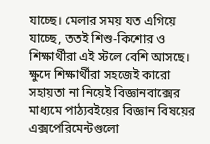যাচ্ছে। মেলার সময় যত এগিয়ে যাচ্ছে, ততই শিশু-কিশোর ও শিক্ষার্থীরা এই স্টলে বেশি আসছে। ক্ষুদে শিক্ষার্থীরা সহজেই কারো সহায়তা না নিয়েই বিজ্ঞানবাক্সের মাধ্যমে পাঠ্যবইয়ের বিজ্ঞান বিষয়ের এক্সপেরিমেন্টগুলো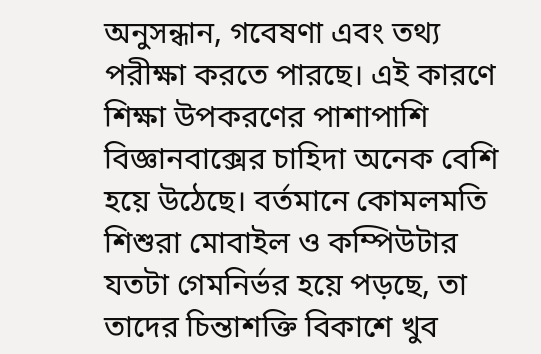অনুসন্ধান, গবেষণা এবং তথ্য পরীক্ষা করতে পারছে। এই কারণে শিক্ষা উপকরণের পাশাপাশি বিজ্ঞানবাক্সের চাহিদা অনেক বেশি হয়ে উঠেছে। বর্তমানে কোমলমতি শিশুরা মোবাইল ও কম্পিউটার যতটা গেমনির্ভর হয়ে পড়ছে, তা তাদের চিন্তাশক্তি বিকাশে খুব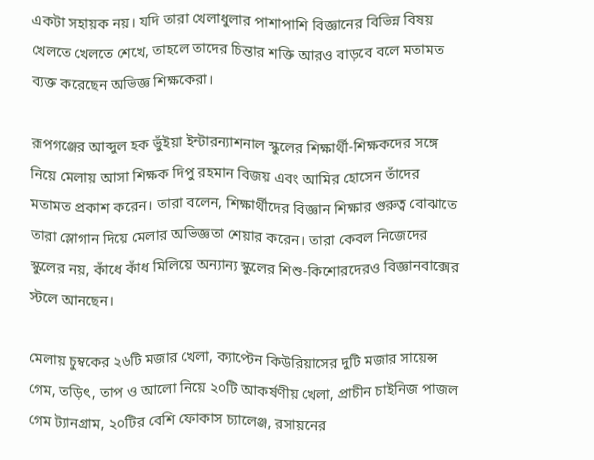একটা সহায়ক নয়। যদি তারা খেলাধুলার পাশাপাশি বিজ্ঞানের বিভিন্ন বিষয় খেলতে খেলতে শেখে, তাহলে তাদের চিন্তার শক্তি আরও বাড়বে বলে মতামত ব্যক্ত করেছেন অভিজ্ঞ শিক্ষকেরা।

রূপগঞ্জের আব্দুল হক ভুঁইয়া ইন্টারন্যাশনাল স্কুলের শিক্ষার্থী-শিক্ষকদের সঙ্গে নিয়ে মেলায় আসা শিক্ষক দিপু রহমান বিজয় এবং আমির হোসেন তাঁদের মতামত প্রকাশ করেন। তারা বলেন, শিক্ষার্থীদের বিজ্ঞান শিক্ষার গুরুত্ব বোঝাতে তারা স্লোগান দিয়ে মেলার অভিজ্ঞতা শেয়ার করেন। তারা কেবল নিজেদের স্কুলের নয়, কাঁধে কাঁধ মিলিয়ে অন্যান্য স্কুলের শিশু-কিশোরদেরও বিজ্ঞানবাক্সের স্টলে আনছেন।

মেলায় চুম্বকের ২৬টি মজার খেলা, ক্যাপ্টেন কিউরিয়াসের দুটি মজার সায়েন্স গেম, তড়িৎ, তাপ ও আলো নিয়ে ২০টি আকর্ষণীয় খেলা, প্রাচীন চাইনিজ পাজল গেম ট্যানগ্রাম, ২০টির বেশি ফোকাস চ্যালেঞ্জ, রসায়নের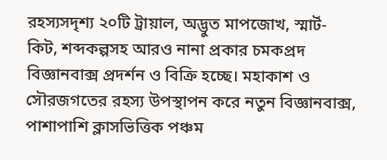রহস্যসদৃশ্য ২০টি ট্রায়াল, অদ্ভুত মাপজোখ, স্মার্ট-কিট, শব্দকল্পসহ আরও নানা প্রকার চমকপ্রদ বিজ্ঞানবাক্স প্রদর্শন ও বিক্রি হচ্ছে। মহাকাশ ও সৌরজগতের রহস্য উপস্থাপন করে নতুন বিজ্ঞানবাক্স, পাশাপাশি ক্লাসভিত্তিক পঞ্চম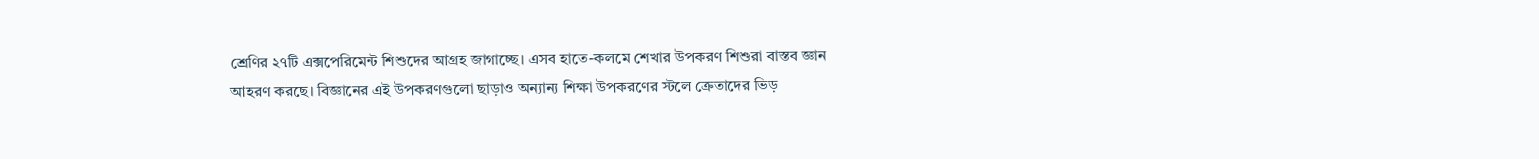শ্রেণির ২৭টি এক্সপেরিমেন্ট শিশুদের আগ্রহ জাগাচ্ছে। এসব হাতে-কলমে শেখার উপকরণ শিশুরা বাস্তব জ্ঞান আহরণ করছে। বিজ্ঞানের এই উপকরণগুলো ছাড়াও অন্যান্য শিক্ষা উপকরণের স্টলে ক্রেতাদের ভিড়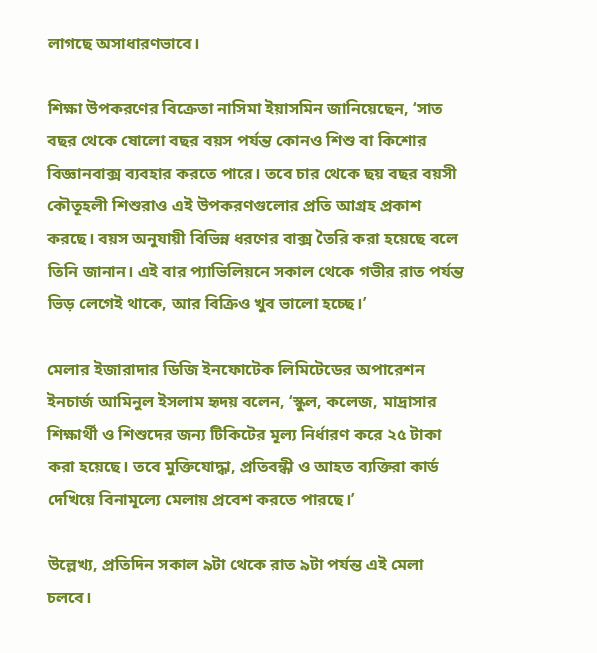লাগছে অসাধারণভাবে।

শিক্ষা উপকরণের বিক্রেতা নাসিমা ইয়াসমিন জানিয়েছেন, ‘সাত বছর থেকে ষোলো বছর বয়স পর্যন্ত কোনও শিশু বা কিশোর বিজ্ঞানবাক্স ব্যবহার করতে পারে। তবে চার থেকে ছয় বছর বয়সী কৌতূহলী শিশুরাও এই উপকরণগুলোর প্রতি আগ্রহ প্রকাশ করছে। বয়স অনুযায়ী বিভিন্ন ধরণের বাক্স তৈরি করা হয়েছে বলে তিনি জানান। এই বার প্যাভিলিয়নে সকাল থেকে গভীর রাত পর্যন্ত ভিড় লেগেই থাকে, আর বিক্রিও খুব ভালো হচ্ছে।’

মেলার ইজারাদার ডিজি ইনফোটেক লিমিটেডের অপারেশন ইনচার্জ আমিনুল ইসলাম হৃদয় বলেন, ‘স্কুল, কলেজ, মাদ্রাসার শিক্ষার্থী ও শিশুদের জন্য টিকিটের মূল্য নির্ধারণ করে ২৫ টাকা করা হয়েছে। তবে মুক্তিযোদ্ধা, প্রতিবন্ধী ও আহত ব্যক্তিরা কার্ড দেখিয়ে বিনামূল্যে মেলায় প্রবেশ করতে পারছে।’

উল্লেখ্য, প্রতিদিন সকাল ৯টা থেকে রাত ৯টা পর্যন্ত এই মেলা চলবে।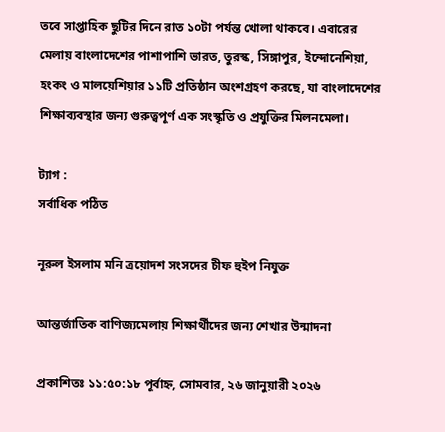তবে সাপ্তাহিক ছুটির দিনে রাত ১০টা পর্যন্ত খোলা থাকবে। এবারের মেলায় বাংলাদেশের পাশাপাশি ভারত, তুরস্ক, সিঙ্গাপুর, ইন্দোনেশিয়া, হংকং ও মালয়েশিয়ার ১১টি প্রতিষ্ঠান অংশগ্রহণ করছে, যা বাংলাদেশের শিক্ষাব্যবস্থার জন্য গুরুত্বপূর্ণ এক সংস্কৃতি ও প্রযুক্তির মিলনমেলা।

ট্যাগ :
সর্বাধিক পঠিত

নূরুল ইসলাম মনি ত্রয়োদশ সংসদের চীফ হুইপ নিযুক্ত

আন্তর্জাতিক বাণিজ্যমেলায় শিক্ষার্থীদের জন্য শেখার উন্মাদনা

প্রকাশিতঃ ১১:৫০:১৮ পূর্বাহ্ন, সোমবার, ২৬ জানুয়ারী ২০২৬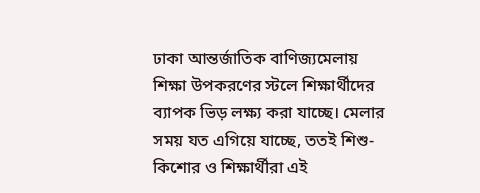ঢাকা আন্তর্জাতিক বাণিজ্যমেলায় শিক্ষা উপকরণের স্টলে শিক্ষার্থীদের ব্যাপক ভিড় লক্ষ্য করা যাচ্ছে। মেলার সময় যত এগিয়ে যাচ্ছে, ততই শিশু-কিশোর ও শিক্ষার্থীরা এই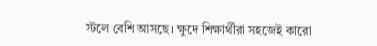স্টলে বেশি আসছে। ক্ষুদে শিক্ষার্থীরা সহজেই কারো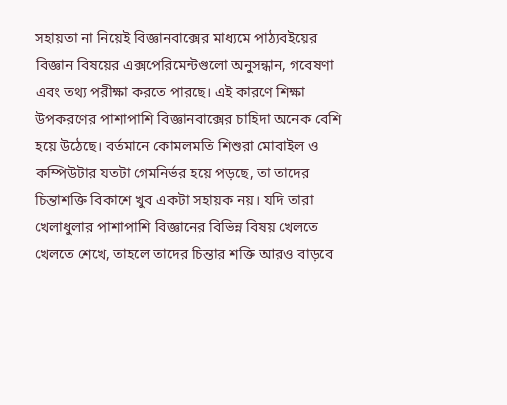সহায়তা না নিয়েই বিজ্ঞানবাক্সের মাধ্যমে পাঠ্যবইয়ের বিজ্ঞান বিষয়ের এক্সপেরিমেন্টগুলো অনুসন্ধান, গবেষণা এবং তথ্য পরীক্ষা করতে পারছে। এই কারণে শিক্ষা উপকরণের পাশাপাশি বিজ্ঞানবাক্সের চাহিদা অনেক বেশি হয়ে উঠেছে। বর্তমানে কোমলমতি শিশুরা মোবাইল ও কম্পিউটার যতটা গেমনির্ভর হয়ে পড়ছে, তা তাদের চিন্তাশক্তি বিকাশে খুব একটা সহায়ক নয়। যদি তারা খেলাধুলার পাশাপাশি বিজ্ঞানের বিভিন্ন বিষয় খেলতে খেলতে শেখে, তাহলে তাদের চিন্তার শক্তি আরও বাড়বে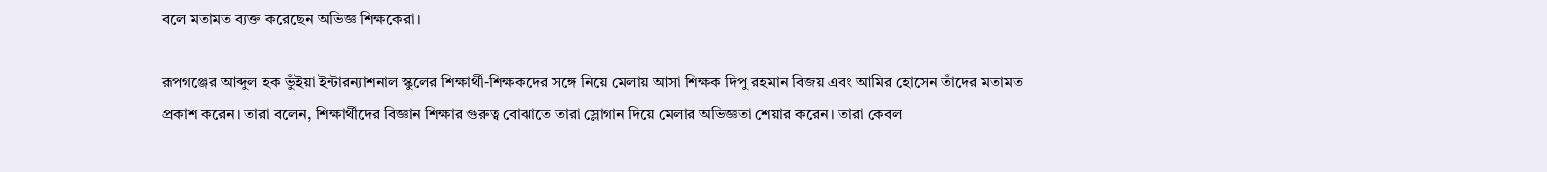বলে মতামত ব্যক্ত করেছেন অভিজ্ঞ শিক্ষকেরা।

রূপগঞ্জের আব্দুল হক ভুঁইয়া ইন্টারন্যাশনাল স্কুলের শিক্ষার্থী-শিক্ষকদের সঙ্গে নিয়ে মেলায় আসা শিক্ষক দিপু রহমান বিজয় এবং আমির হোসেন তাঁদের মতামত প্রকাশ করেন। তারা বলেন, শিক্ষার্থীদের বিজ্ঞান শিক্ষার গুরুত্ব বোঝাতে তারা স্লোগান দিয়ে মেলার অভিজ্ঞতা শেয়ার করেন। তারা কেবল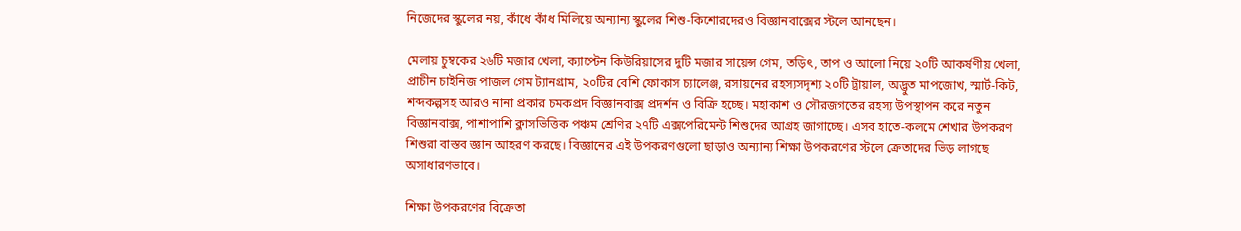নিজেদের স্কুলের নয়, কাঁধে কাঁধ মিলিয়ে অন্যান্য স্কুলের শিশু-কিশোরদেরও বিজ্ঞানবাক্সের স্টলে আনছেন।

মেলায় চুম্বকের ২৬টি মজার খেলা, ক্যাপ্টেন কিউরিয়াসের দুটি মজার সায়েন্স গেম, তড়িৎ, তাপ ও আলো নিয়ে ২০টি আকর্ষণীয় খেলা, প্রাচীন চাইনিজ পাজল গেম ট্যানগ্রাম, ২০টির বেশি ফোকাস চ্যালেঞ্জ, রসায়নের রহস্যসদৃশ্য ২০টি ট্রায়াল, অদ্ভুত মাপজোখ, স্মার্ট-কিট, শব্দকল্পসহ আরও নানা প্রকার চমকপ্রদ বিজ্ঞানবাক্স প্রদর্শন ও বিক্রি হচ্ছে। মহাকাশ ও সৌরজগতের রহস্য উপস্থাপন করে নতুন বিজ্ঞানবাক্স, পাশাপাশি ক্লাসভিত্তিক পঞ্চম শ্রেণির ২৭টি এক্সপেরিমেন্ট শিশুদের আগ্রহ জাগাচ্ছে। এসব হাতে-কলমে শেখার উপকরণ শিশুরা বাস্তব জ্ঞান আহরণ করছে। বিজ্ঞানের এই উপকরণগুলো ছাড়াও অন্যান্য শিক্ষা উপকরণের স্টলে ক্রেতাদের ভিড় লাগছে অসাধারণভাবে।

শিক্ষা উপকরণের বিক্রেতা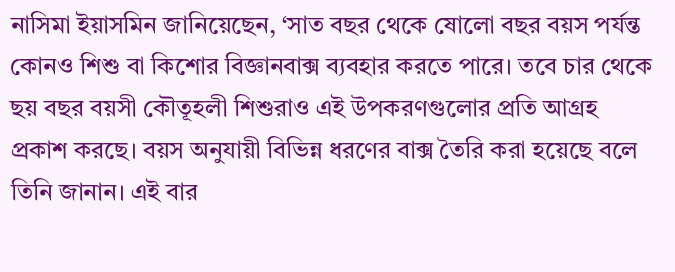নাসিমা ইয়াসমিন জানিয়েছেন, ‘সাত বছর থেকে ষোলো বছর বয়স পর্যন্ত কোনও শিশু বা কিশোর বিজ্ঞানবাক্স ব্যবহার করতে পারে। তবে চার থেকে ছয় বছর বয়সী কৌতূহলী শিশুরাও এই উপকরণগুলোর প্রতি আগ্রহ প্রকাশ করছে। বয়স অনুযায়ী বিভিন্ন ধরণের বাক্স তৈরি করা হয়েছে বলে তিনি জানান। এই বার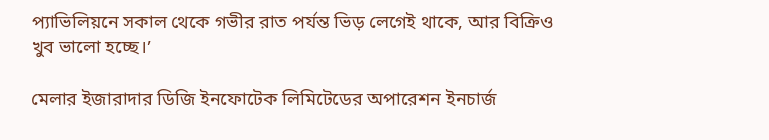প্যাভিলিয়নে সকাল থেকে গভীর রাত পর্যন্ত ভিড় লেগেই থাকে, আর বিক্রিও খুব ভালো হচ্ছে।’

মেলার ইজারাদার ডিজি ইনফোটেক লিমিটেডের অপারেশন ইনচার্জ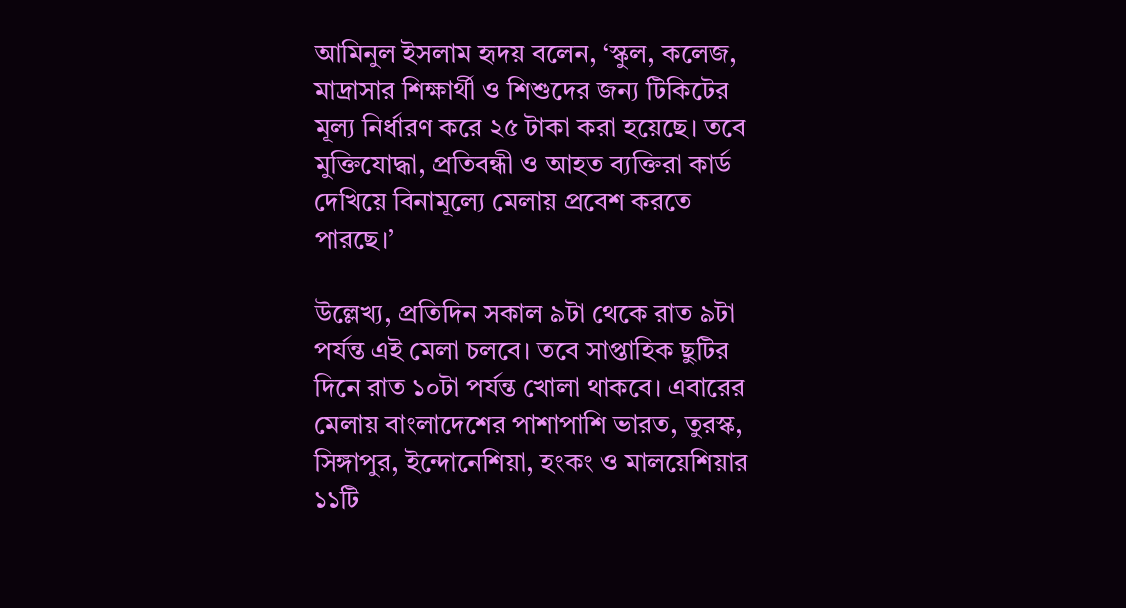আমিনুল ইসলাম হৃদয় বলেন, ‘স্কুল, কলেজ, মাদ্রাসার শিক্ষার্থী ও শিশুদের জন্য টিকিটের মূল্য নির্ধারণ করে ২৫ টাকা করা হয়েছে। তবে মুক্তিযোদ্ধা, প্রতিবন্ধী ও আহত ব্যক্তিরা কার্ড দেখিয়ে বিনামূল্যে মেলায় প্রবেশ করতে পারছে।’

উল্লেখ্য, প্রতিদিন সকাল ৯টা থেকে রাত ৯টা পর্যন্ত এই মেলা চলবে। তবে সাপ্তাহিক ছুটির দিনে রাত ১০টা পর্যন্ত খোলা থাকবে। এবারের মেলায় বাংলাদেশের পাশাপাশি ভারত, তুরস্ক, সিঙ্গাপুর, ইন্দোনেশিয়া, হংকং ও মালয়েশিয়ার ১১টি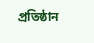প্রতিষ্ঠান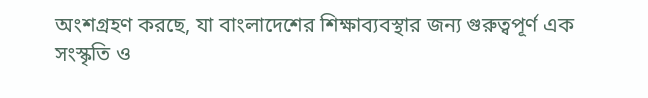অংশগ্রহণ করছে, যা বাংলাদেশের শিক্ষাব্যবস্থার জন্য গুরুত্বপূর্ণ এক সংস্কৃতি ও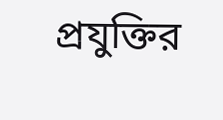প্রযুক্তির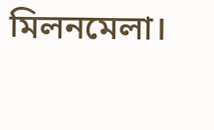মিলনমেলা।